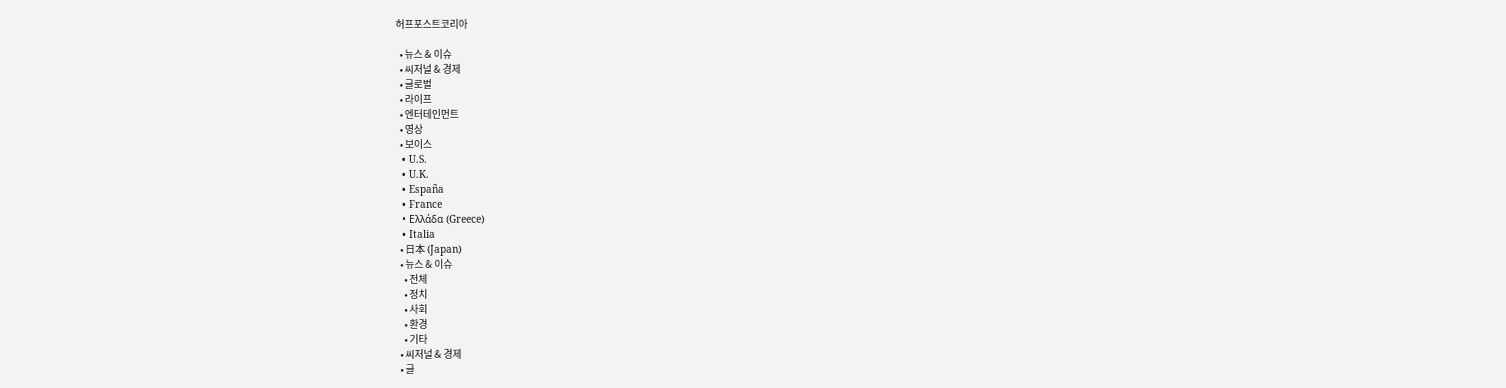허프포스트코리아

  • 뉴스 & 이슈
  • 씨저널 & 경제
  • 글로벌
  • 라이프
  • 엔터테인먼트
  • 영상
  • 보이스
  • U.S.
  • U.K.
  • España
  • France
  • Ελλάδα (Greece)
  • Italia
  • 日本 (Japan)
  • 뉴스 & 이슈
    • 전체
    • 정치
    • 사회
    • 환경
    • 기타
  • 씨저널 & 경제
  • 글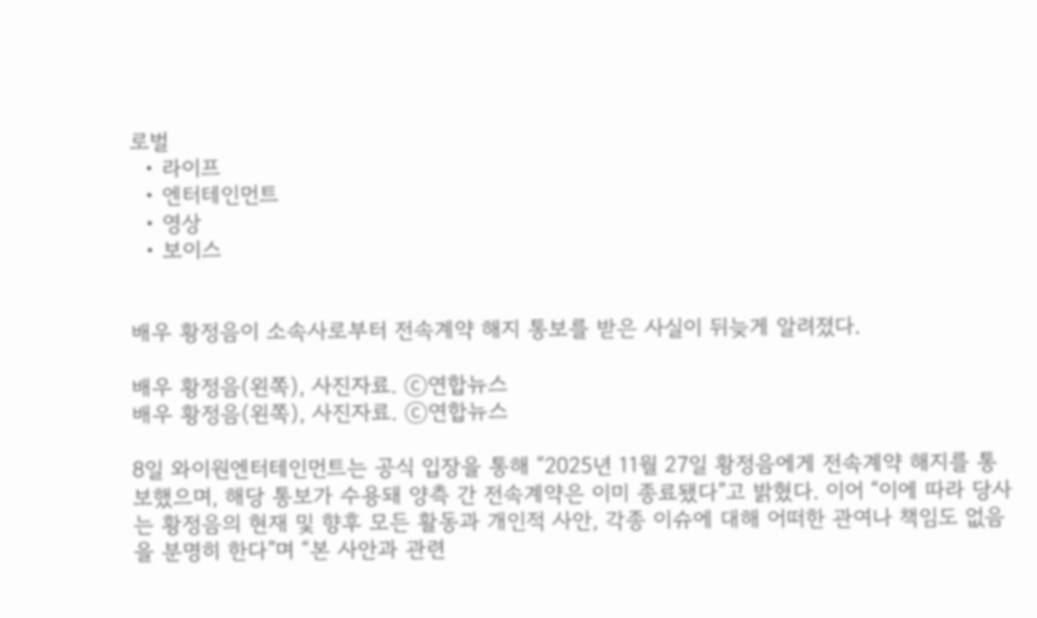로벌
  • 라이프
  • 엔터테인먼트
  • 영상
  • 보이스


배우 황정음이 소속사로부터 전속계약 해지 통보를 받은 사실이 뒤늦게 알려졌다.

배우 황정음(왼쪽), 사진자료. ⓒ연합뉴스
배우 황정음(왼쪽), 사진자료. ⓒ연합뉴스

8일 와이원엔터테인먼트는 공식 입장을 통해 “2025년 11월 27일 황정음에게 전속계약 해지를 통보했으며, 해당 통보가 수용돼 양측 간 전속계약은 이미 종료됐다”고 밝혔다. 이어 “이에 따라 당사는 황정음의 현재 및 향후 모든 활동과 개인적 사안, 각종 이슈에 대해 어떠한 관여나 책임도 없음을 분명히 한다”며 “본 사안과 관련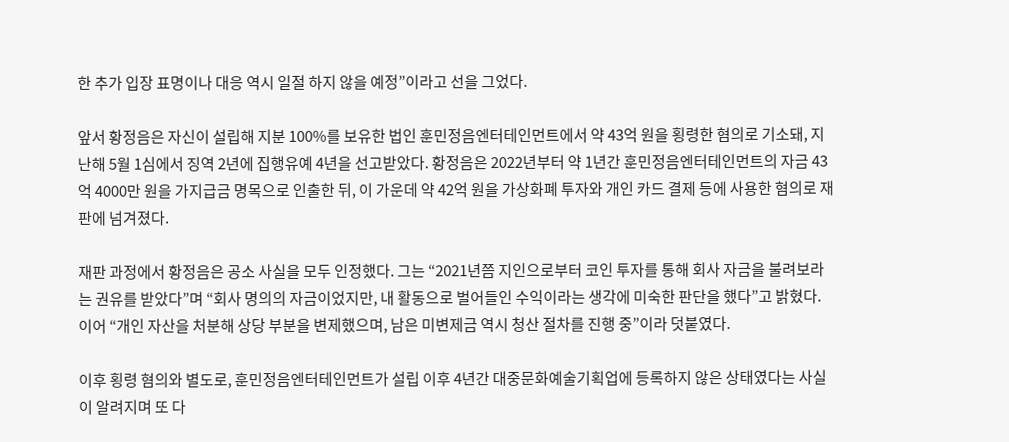한 추가 입장 표명이나 대응 역시 일절 하지 않을 예정”이라고 선을 그었다.

앞서 황정음은 자신이 설립해 지분 100%를 보유한 법인 훈민정음엔터테인먼트에서 약 43억 원을 횡령한 혐의로 기소돼, 지난해 5월 1심에서 징역 2년에 집행유예 4년을 선고받았다. 황정음은 2022년부터 약 1년간 훈민정음엔터테인먼트의 자금 43억 4000만 원을 가지급금 명목으로 인출한 뒤, 이 가운데 약 42억 원을 가상화폐 투자와 개인 카드 결제 등에 사용한 혐의로 재판에 넘겨졌다.

재판 과정에서 황정음은 공소 사실을 모두 인정했다. 그는 “2021년쯤 지인으로부터 코인 투자를 통해 회사 자금을 불려보라는 권유를 받았다”며 “회사 명의의 자금이었지만, 내 활동으로 벌어들인 수익이라는 생각에 미숙한 판단을 했다”고 밝혔다. 이어 “개인 자산을 처분해 상당 부분을 변제했으며, 남은 미변제금 역시 청산 절차를 진행 중”이라 덧붙였다.

이후 횡령 혐의와 별도로, 훈민정음엔터테인먼트가 설립 이후 4년간 대중문화예술기획업에 등록하지 않은 상태였다는 사실이 알려지며 또 다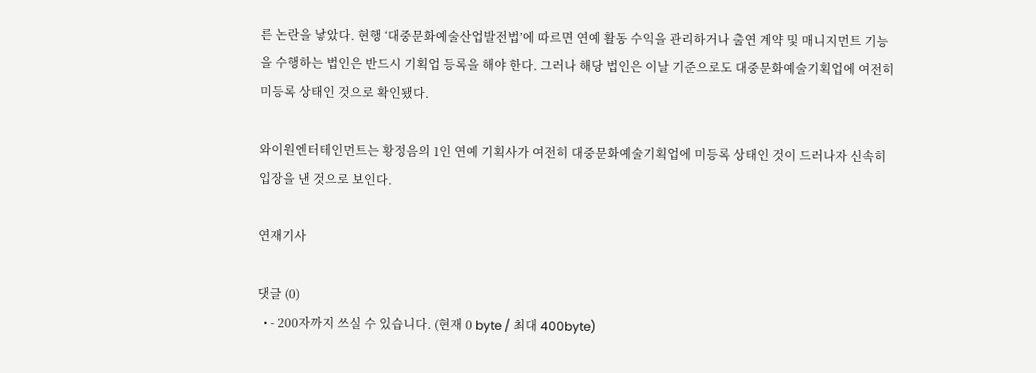른 논란을 낳았다. 현행 ‘대중문화예술산업발전법’에 따르면 연예 활동 수익을 관리하거나 출연 계약 및 매니지먼트 기능을 수행하는 법인은 반드시 기획업 등록을 해야 한다. 그러나 해당 법인은 이날 기준으로도 대중문화예술기획업에 여전히 미등록 상태인 것으로 확인됐다.

와이원엔터테인먼트는 황정음의 1인 연예 기획사가 여전히 대중문화예술기획업에 미등록 상태인 것이 드러나자 신속히 입장을 낸 것으로 보인다.

연재기사

댓글 (0)
  • - 200자까지 쓰실 수 있습니다. (현재 0 byte / 최대 400byte)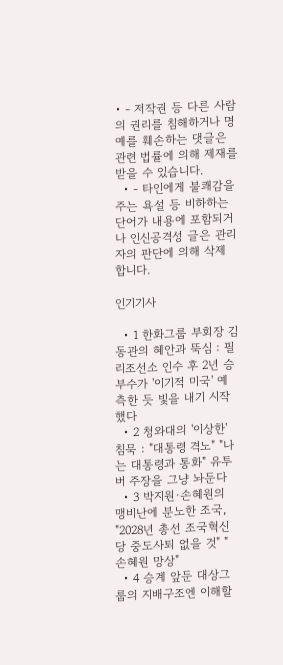• - 저작권 등 다른 사람의 권리를 침해하거나 명예를 훼손하는 댓글은 관련 법률에 의해 제재를 받을 수 있습니다.
  • - 타인에게 불쾌감을 주는 욕설 등 비하하는 단어가 내용에 포함되거나 인신공격성 글은 관리자의 판단에 의해 삭제 합니다.

인기기사

  • 1 한화그룹 부회장 김동관의 혜안과 뚝심 : 필리조선소 인수 후 2년 승부수가 '이기적 미국' 예측한 듯 빛을 내기 시작했다
  • 2 청와대의 '이상한' 침묵 : "대통령 격노" "나는 대통령과 통화" 유투버 주장을 그냥 놔둔다
  • 3 박지원·손혜원의 맹비난에 분노한 조국, "2028년 총선 조국혁신당 중도사퇴 없을 것" "손혜원 망상"
  • 4 승계 앞둔 대상그룹의 지배구조엔 이해할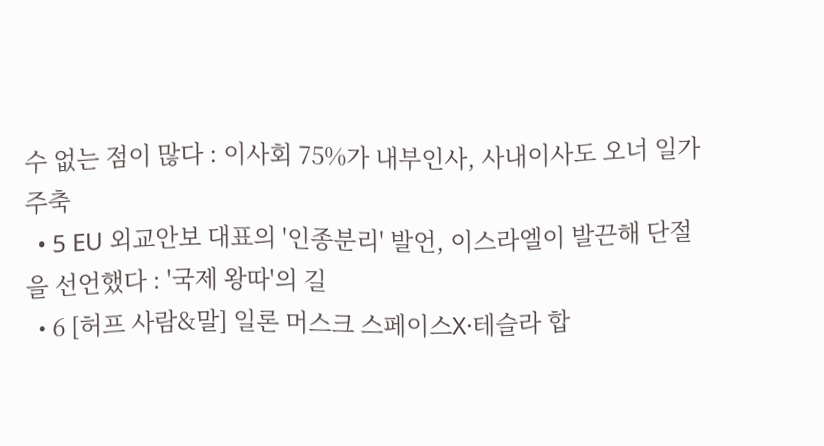수 없는 점이 많다 : 이사회 75%가 내부인사, 사내이사도 오너 일가 주축
  • 5 EU 외교안보 대표의 '인종분리' 발언, 이스라엘이 발끈해 단절을 선언했다 : '국제 왕따'의 길
  • 6 [허프 사람&말] 일론 머스크 스페이스X·테슬라 합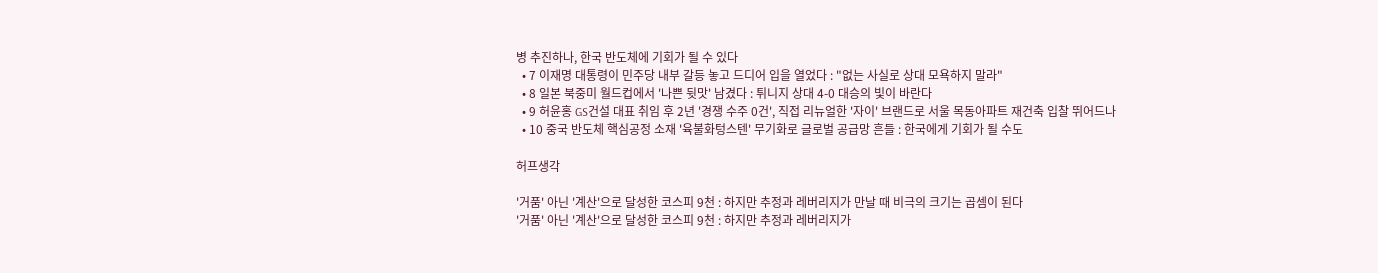병 추진하나, 한국 반도체에 기회가 될 수 있다
  • 7 이재명 대통령이 민주당 내부 갈등 놓고 드디어 입을 열었다 : "없는 사실로 상대 모욕하지 말라"
  • 8 일본 북중미 월드컵에서 '나쁜 뒷맛' 남겼다 : 튀니지 상대 4-0 대승의 빛이 바란다
  • 9 허윤홍 GS건설 대표 취임 후 2년 '경쟁 수주 0건', 직접 리뉴얼한 '자이' 브랜드로 서울 목동아파트 재건축 입찰 뛰어드나
  • 10 중국 반도체 핵심공정 소재 '육불화텅스텐' 무기화로 글로벌 공급망 흔들 : 한국에게 기회가 될 수도

허프생각

'거품' 아닌 '계산'으로 달성한 코스피 9천 : 하지만 추정과 레버리지가 만날 때 비극의 크기는 곱셈이 된다
'거품' 아닌 '계산'으로 달성한 코스피 9천 : 하지만 추정과 레버리지가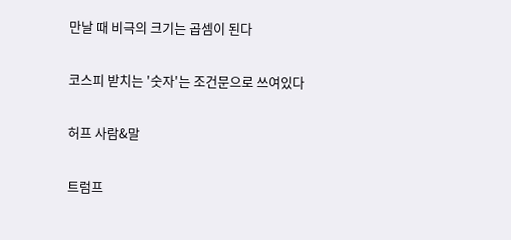만날 때 비극의 크기는 곱셈이 된다

코스피 받치는 '숫자'는 조건문으로 쓰여있다

허프 사람&말

트럼프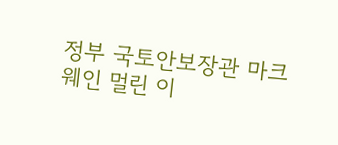정부 국토안보장관 마크웨인 멀린 이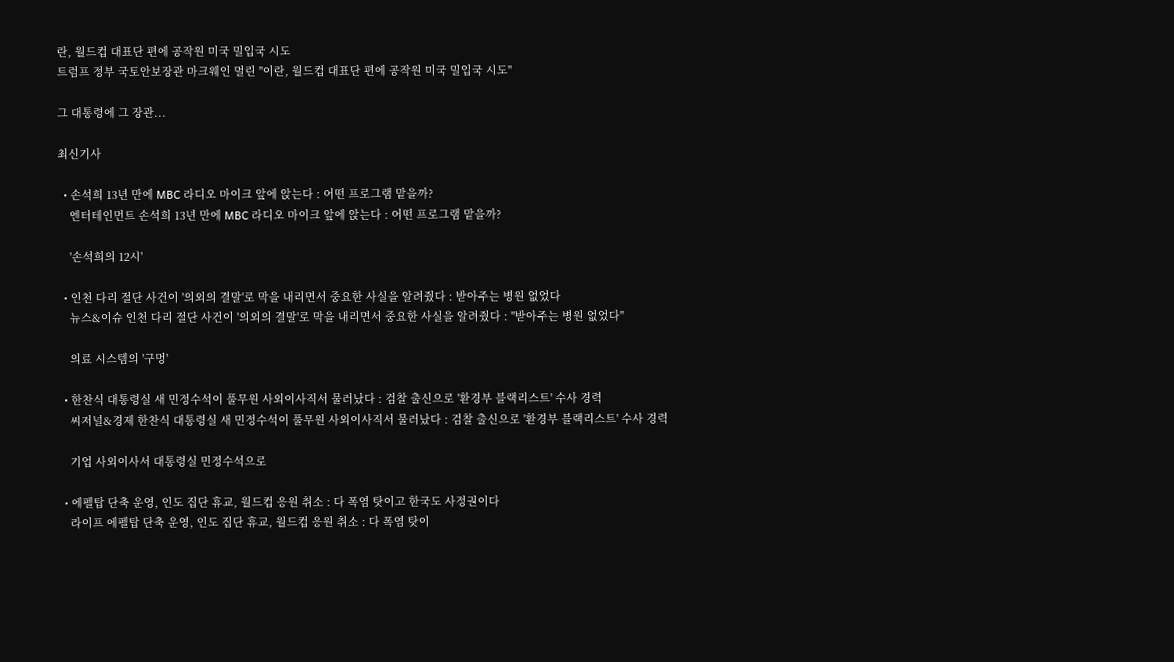란, 월드컵 대표단 편에 공작원 미국 밀입국 시도
트럼프 정부 국토안보장관 마크웨인 멀린 "이란, 월드컵 대표단 편에 공작원 미국 밀입국 시도"

그 대통령에 그 장관...

최신기사

  • 손석희 13년 만에 MBC 라디오 마이크 앞에 앉는다 : 어떤 프로그램 맡을까?
    엔터테인먼트 손석희 13년 만에 MBC 라디오 마이크 앞에 앉는다 : 어떤 프로그램 맡을까?

    '손석희의 12시'

  • 인천 다리 절단 사건이 '의외의 결말'로 막을 내리면서 중요한 사실을 알려줬다 : 받아주는 병원 없었다
    뉴스&이슈 인천 다리 절단 사건이 '의외의 결말'로 막을 내리면서 중요한 사실을 알려줬다 : "받아주는 병원 없었다"

    의료 시스템의 '구멍'

  • 한찬식 대통령실 새 민정수석이 풀무원 사외이사직서 물러났다 : 검찰 출신으로 '환경부 블랙리스트' 수사 경력
    씨저널&경제 한찬식 대통령실 새 민정수석이 풀무원 사외이사직서 물러났다 : 검찰 출신으로 '환경부 블랙리스트' 수사 경력

    기업 사외이사서 대통령실 민정수석으로

  • 에펠탑 단축 운영, 인도 집단 휴교, 월드컵 응원 취소 : 다 폭염 탓이고 한국도 사정권이다
    라이프 에펠탑 단축 운영, 인도 집단 휴교, 월드컵 응원 취소 : 다 폭염 탓이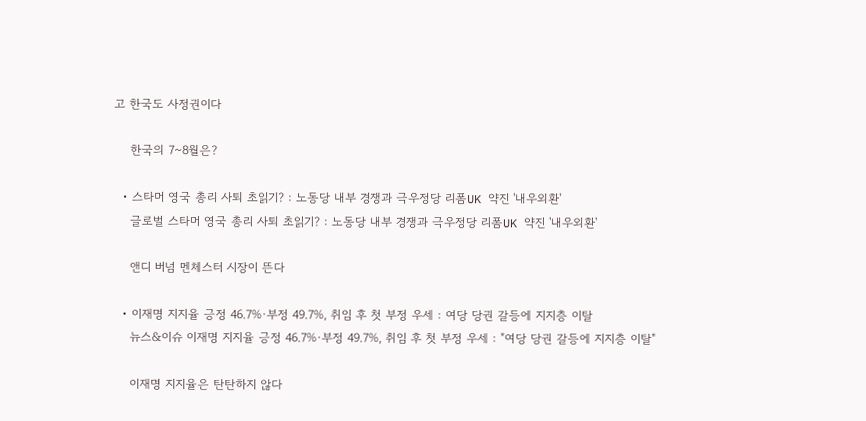고 한국도 사정권이다

    한국의 7~8월은?

  • 스타머 영국 총리 사퇴 초읽기? : 노동당 내부 경쟁과 극우정당 리폼UK 약진 '내우외환'
    글로벌 스타머 영국 총리 사퇴 초읽기? : 노동당 내부 경쟁과 극우정당 리폼UK 약진 '내우외환'

    앤디 버넘 멘체스터 시장이 뜬다

  • 이재명 지지율 긍정 46.7%·부정 49.7%, 취임 후 첫 부정 우세 : 여당 당권 갈등에 지지층 이탈
    뉴스&이슈 이재명 지지율 긍정 46.7%·부정 49.7%, 취임 후 첫 부정 우세 : "여당 당권 갈등에 지지층 이탈"

    이재명 지지율은 탄탄하지 않다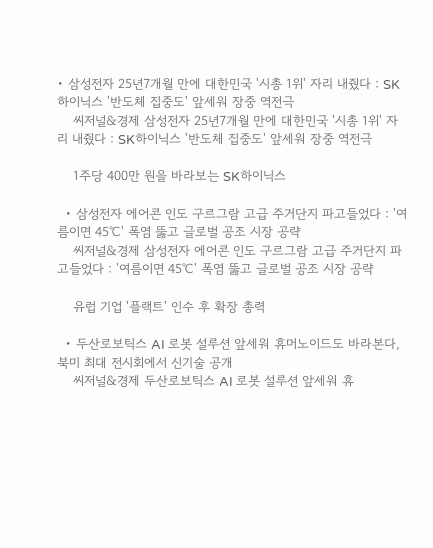• 삼성전자 25년7개월 만에 대한민국 '시총 1위' 자리 내줬다 : SK하이닉스 '반도체 집중도' 앞세워 장중 역전극
    씨저널&경제 삼성전자 25년7개월 만에 대한민국 '시총 1위' 자리 내줬다 : SK하이닉스 '반도체 집중도' 앞세워 장중 역전극

    1주당 400만 원을 바라보는 SK하이닉스

  • 삼성전자 에어콘 인도 구르그람 고급 주거단지 파고들었다 : '여름이면 45℃' 폭염 뚫고 글로벌 공조 시장 공략
    씨저널&경제 삼성전자 에어콘 인도 구르그람 고급 주거단지 파고들었다 : '여름이면 45℃' 폭염 뚫고 글로벌 공조 시장 공략

    유럽 기업 '플랙트' 인수 후 확장 총력

  • 두산로보틱스 AI 로봇 설루션 앞세워 휴머노이드도 바라본다, 북미 최대 전시회에서 신기술 공개
    씨저널&경제 두산로보틱스 AI 로봇 설루션 앞세워 휴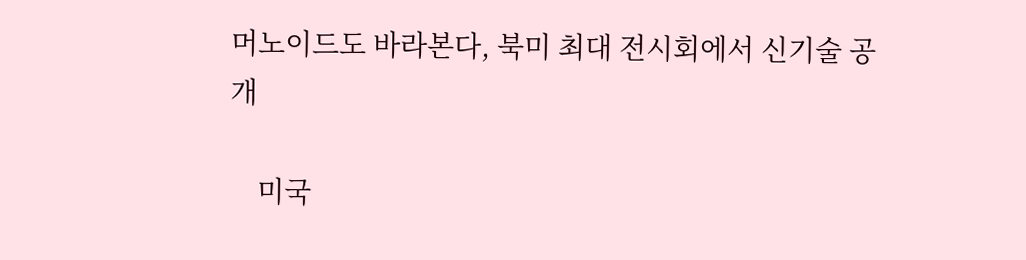머노이드도 바라본다, 북미 최대 전시회에서 신기술 공개

    미국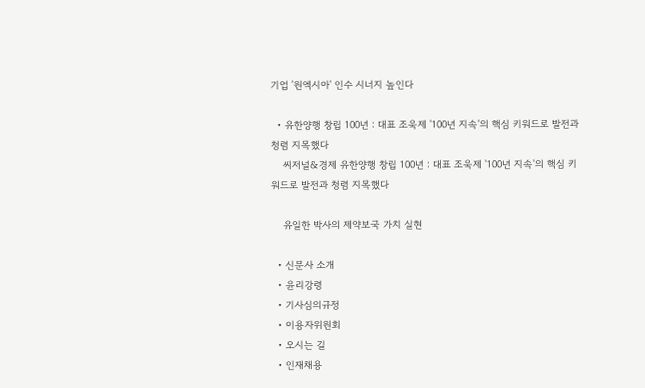기업 '원엑시아' 인수 시너지 높인다

  • 유한양행 창립 100년 : 대표 조욱제 '100년 지속'의 핵심 키워드로 발전과 청렴 지목했다
    씨저널&경제 유한양행 창립 100년 : 대표 조욱제 '100년 지속'의 핵심 키워드로 발전과 청렴 지목했다

    유일한 박사의 제약보국 가치 실현

  • 신문사 소개
  • 윤리강령
  • 기사심의규정
  • 이용자위원회
  • 오시는 길
  • 인재채용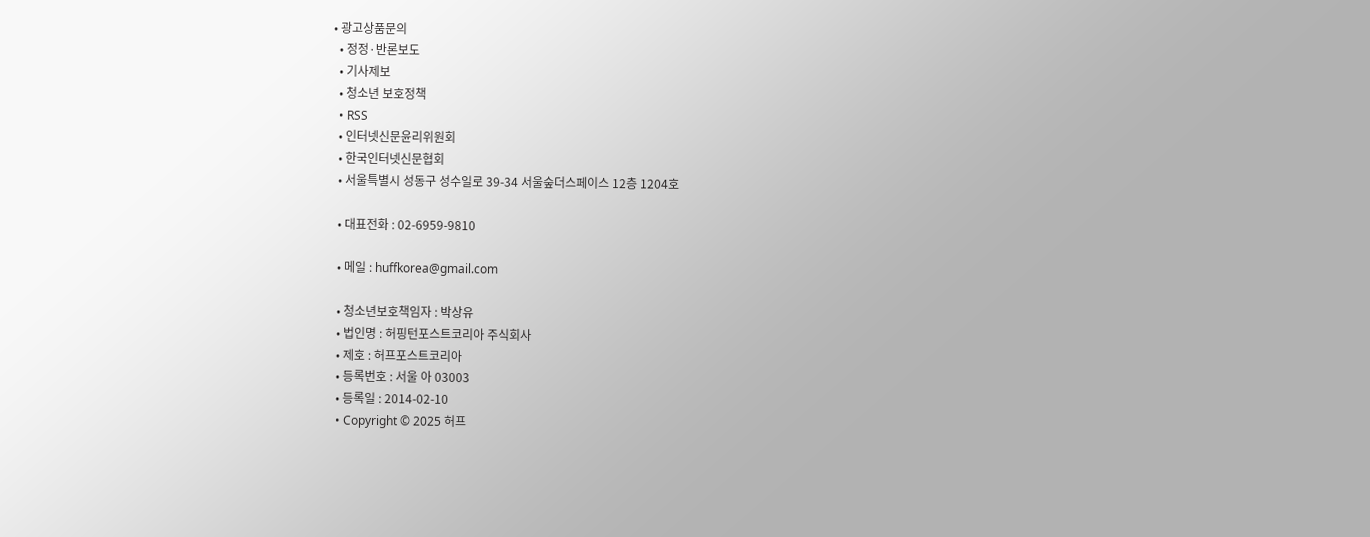• 광고상품문의
  • 정정·반론보도
  • 기사제보
  • 청소년 보호정책
  • RSS
  • 인터넷신문윤리위원회
  • 한국인터넷신문협회
  • 서울특별시 성동구 성수일로 39-34 서울숲더스페이스 12층 1204호

  • 대표전화 : 02-6959-9810

  • 메일 : huffkorea@gmail.com

  • 청소년보호책임자 : 박상유
  • 법인명 : 허핑턴포스트코리아 주식회사
  • 제호 : 허프포스트코리아
  • 등록번호 : 서울 아 03003
  • 등록일 : 2014-02-10
  • Copyright © 2025 허프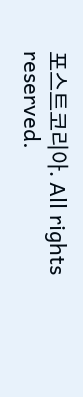포스트코리아. All rights reserved.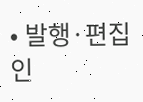• 발행·편집인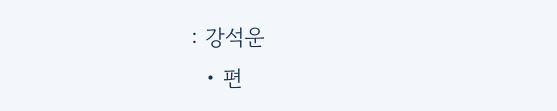: 강석운
  • 편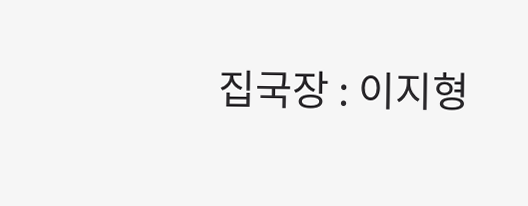집국장 : 이지형